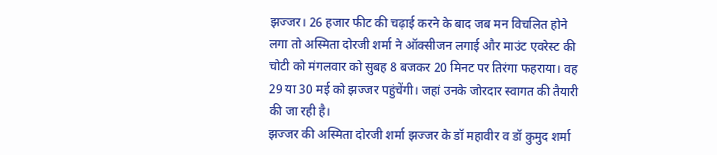झज्जर। 26 हजार फीट की चढ़ाई करने के बाद जब मन विचलित होने लगा तो अस्मिता दोरजी शर्मा ने ऑक्सीजन लगाई और माउंट एवरेस्ट की चोटी को मंगलवार को सुबह 8 बजकर 20 मिनट पर तिरंगा फहराया। वह 29 या 30 मई को झज्जर पहुंचेंगी। जहां उनके जोरदार स्वागत की तैयारी की जा रही है।
झज्जर की अस्मिता दोरजी शर्मा झज्जर के डॉ महावीर व डॉ कुमुद शर्मा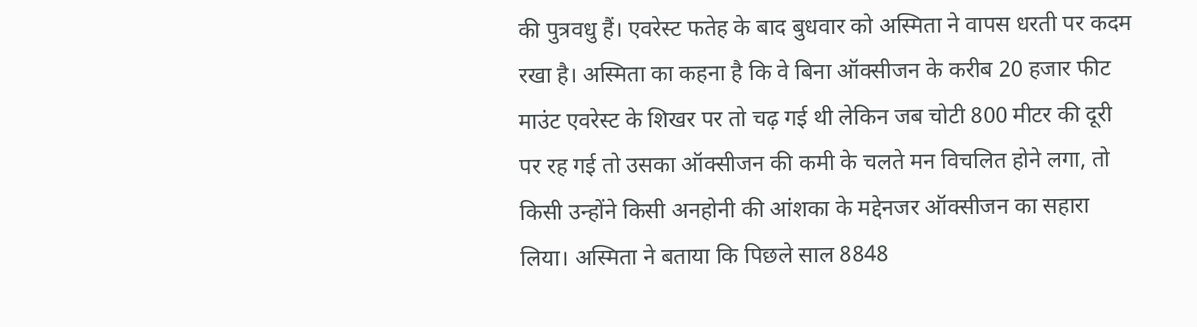की पुत्रवधु हैं। एवरेस्ट फतेह के बाद बुधवार को अस्मिता ने वापस धरती पर कदम रखा है। अस्मिता का कहना है कि वे बिना ऑक्सीजन के करीब 20 हजार फीट माउंट एवरेस्ट के शिखर पर तो चढ़ गई थी लेकिन जब चोटी 800 मीटर की दूरी पर रह गई तो उसका ऑक्सीजन की कमी के चलते मन विचलित होने लगा, तो किसी उन्होंने किसी अनहोनी की आंशका के मद्देनजर ऑक्सीजन का सहारा लिया। अस्मिता ने बताया कि पिछले साल 8848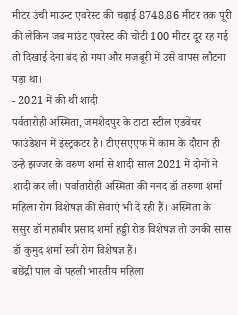मीटर उंची माउन्ट एवरेस्ट की चढ़ाई 8748.86 मीटर तक पूरी की लेकिन जब माउंट एवरेस्ट की चोटी 100 मीटर दूर रह गई तो दिखाई देना बंद हो गया और मजबूरी में उसे वापस लौटना पड़ा था।
- 2021 में की थी शादी
पर्वतारोही अस्मिता, जमशेदपुर के टाटा स्टील एडवेंचर फाउंडेशन में इंस्ट्रकटर है। टीएसएएफ में काम के दौरान ही उन्हे झज्जर के वरुण शर्मा से शादी साल 2021 में दोनों ने शादी कर ली। पर्वातारोही अस्मिता की ननद डॉ तरुणा शर्मा महिला रोग विशेषज्ञ की सेवाएं भी दे रही हैं। अस्मिता के ससुर डॉ महाबीर प्रसाद शर्मा हड्डी रोड विशेषज्ञ तो उनकी सास डॉ कुमुद शर्मा स्त्री रोग विशेषज्ञ हैं।
बछेंद्री पाल वो पहली भारतीय महिला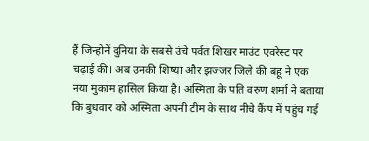हैं जिन्होनें दुनिया के सबसे उंचे पर्वत शिखर माउंट एवरेस्ट पर चढ़ाई की। अब उनकी शिष्या और झज्जर जिले की बहू ने एक नया मुकाम हासिल किया है। अस्मिता के पति वरुण शर्मा ने बताया कि बुधवार को अस्मिता अपनी टीम के साथ नीचे कैंप में पहुंच गई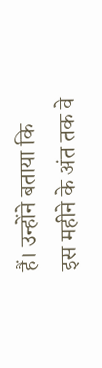हैं। उन्होंने बताया कि इस महीने के अंत तक वे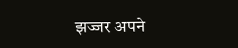झज्जर अपने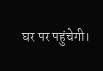घर पर पहुंचेगी।